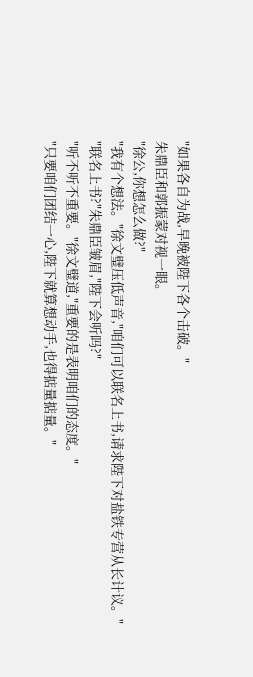"如果各自为战,早晚被陛下各个击破。"
朱鼎臣和郭振蒙对视一眼。
"徐公,你想怎么做?"
"我有个想法。"徐文璧压低声音,"咱们可以联名上书,请求陛下对盐铁专营从长计议。"
"联名上书?"朱鼎臣皱眉,"陛下会听吗?"
"听不听不重要。"徐文璧道,"重要的是表明咱们的态度。"
"只要咱们团结一心,陛下就算想动手,也得掂量掂量。"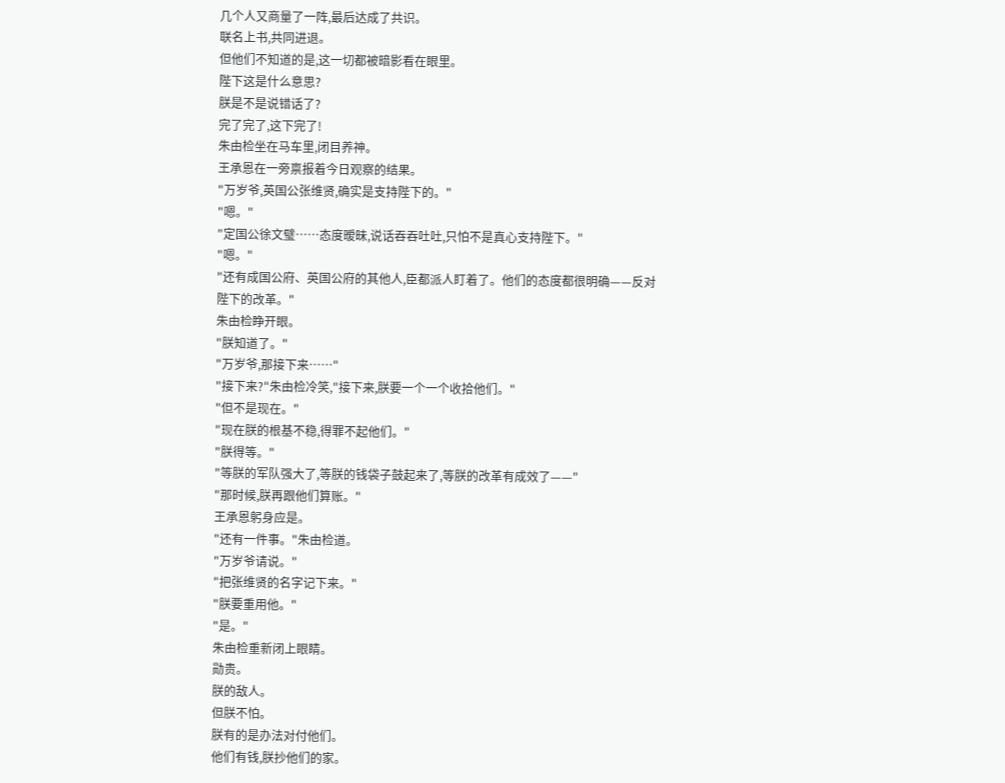几个人又商量了一阵,最后达成了共识。
联名上书,共同进退。
但他们不知道的是,这一切都被暗影看在眼里。
陛下这是什么意思?
朕是不是说错话了?
完了完了,这下完了!
朱由检坐在马车里,闭目养神。
王承恩在一旁禀报着今日观察的结果。
"万岁爷,英国公张维贤,确实是支持陛下的。"
"嗯。"
"定国公徐文璧……态度暧昧,说话吞吞吐吐,只怕不是真心支持陛下。"
"嗯。"
"还有成国公府、英国公府的其他人,臣都派人盯着了。他们的态度都很明确——反对陛下的改革。"
朱由检睁开眼。
"朕知道了。"
"万岁爷,那接下来……"
"接下来?"朱由检冷笑,"接下来,朕要一个一个收拾他们。"
"但不是现在。"
"现在朕的根基不稳,得罪不起他们。"
"朕得等。"
"等朕的军队强大了,等朕的钱袋子鼓起来了,等朕的改革有成效了——"
"那时候,朕再跟他们算账。"
王承恩躬身应是。
"还有一件事。"朱由检道。
"万岁爷请说。"
"把张维贤的名字记下来。"
"朕要重用他。"
"是。"
朱由检重新闭上眼睛。
勋贵。
朕的敌人。
但朕不怕。
朕有的是办法对付他们。
他们有钱,朕抄他们的家。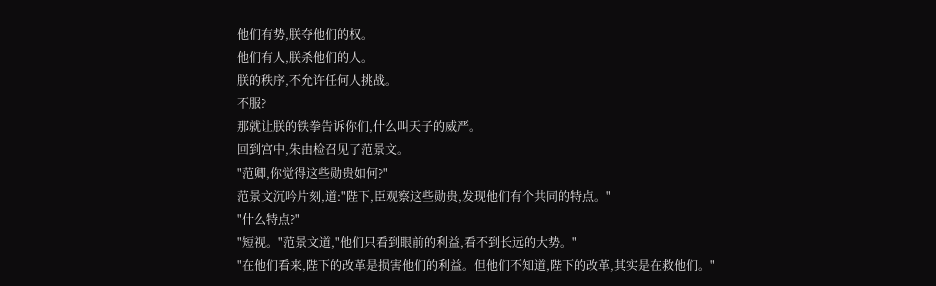他们有势,朕夺他们的权。
他们有人,朕杀他们的人。
朕的秩序,不允许任何人挑战。
不服?
那就让朕的铁拳告诉你们,什么叫天子的威严。
回到宫中,朱由检召见了范景文。
"范卿,你觉得这些勋贵如何?"
范景文沉吟片刻,道:"陛下,臣观察这些勋贵,发现他们有个共同的特点。"
"什么特点?"
"短视。"范景文道,"他们只看到眼前的利益,看不到长远的大势。"
"在他们看来,陛下的改革是损害他们的利益。但他们不知道,陛下的改革,其实是在救他们。"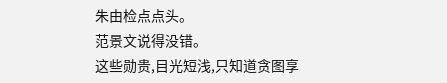朱由检点点头。
范景文说得没错。
这些勋贵,目光短浅,只知道贪图享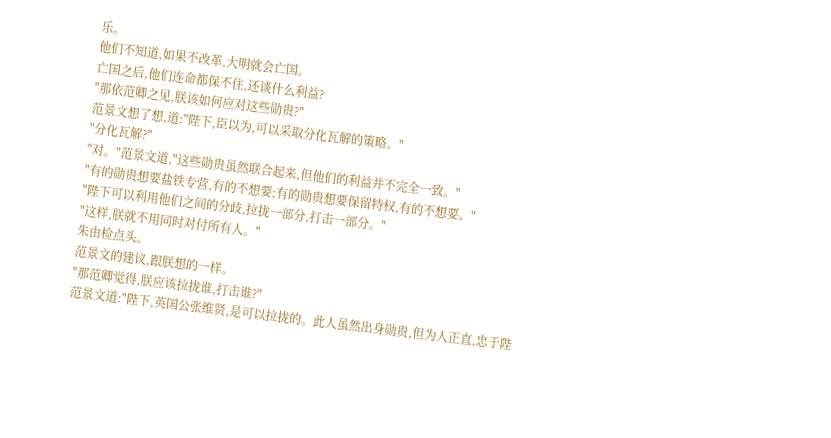乐。
他们不知道,如果不改革,大明就会亡国。
亡国之后,他们连命都保不住,还谈什么利益?
"那依范卿之见,朕该如何应对这些勋贵?"
范景文想了想,道:"陛下,臣以为,可以采取分化瓦解的策略。"
"分化瓦解?"
"对。"范景文道,"这些勋贵虽然联合起来,但他们的利益并不完全一致。"
"有的勋贵想要盐铁专营,有的不想要;有的勋贵想要保留特权,有的不想要。"
"陛下可以利用他们之间的分歧,拉拢一部分,打击一部分。"
"这样,朕就不用同时对付所有人。"
朱由检点头。
范景文的建议,跟朕想的一样。
"那范卿觉得,朕应该拉拢谁,打击谁?"
范景文道:"陛下,英国公张维贤,是可以拉拢的。此人虽然出身勋贵,但为人正直,忠于陛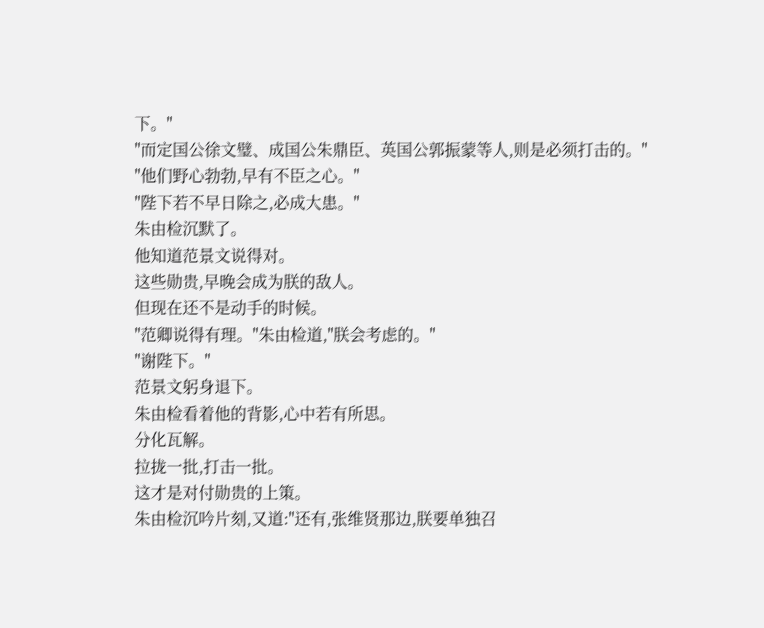下。"
"而定国公徐文璧、成国公朱鼎臣、英国公郭振蒙等人,则是必须打击的。"
"他们野心勃勃,早有不臣之心。"
"陛下若不早日除之,必成大患。"
朱由检沉默了。
他知道范景文说得对。
这些勋贵,早晚会成为朕的敌人。
但现在还不是动手的时候。
"范卿说得有理。"朱由检道,"朕会考虑的。"
"谢陛下。"
范景文躬身退下。
朱由检看着他的背影,心中若有所思。
分化瓦解。
拉拢一批,打击一批。
这才是对付勋贵的上策。
朱由检沉吟片刻,又道:"还有,张维贤那边,朕要单独召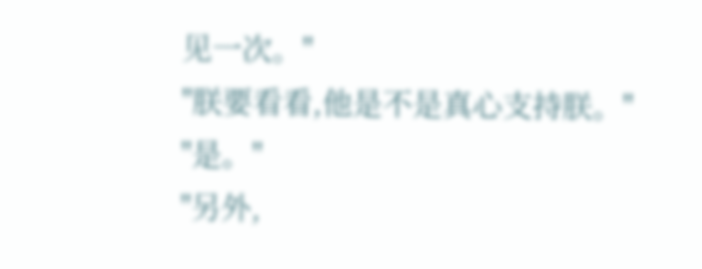见一次。"
"朕要看看,他是不是真心支持朕。"
"是。"
"另外,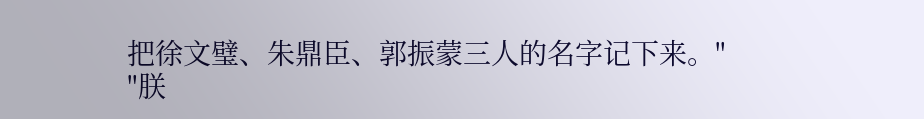把徐文璧、朱鼎臣、郭振蒙三人的名字记下来。"
"朕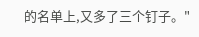的名单上,又多了三个钉子。"